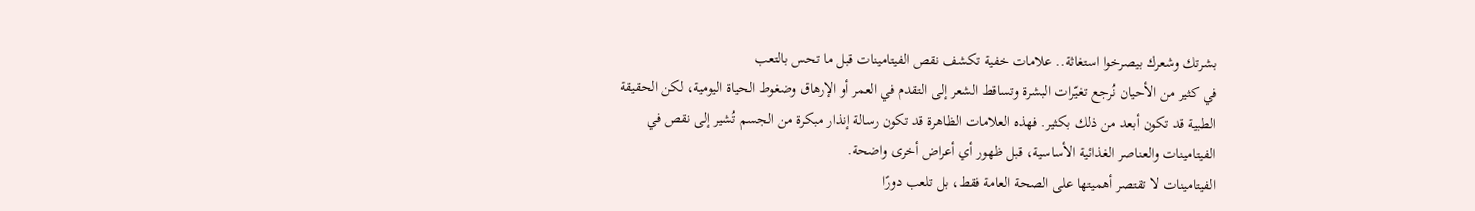بشرتك وشعرك بيصرخوا استغاثة.. علامات خفية تكشف نقص الفيتامينات قبل ما تحس بالتعب
في كثير من الأحيان نُرجع تغيّرات البشرة وتساقط الشعر إلى التقدم في العمر أو الإرهاق وضغوط الحياة اليومية، لكن الحقيقة الطبية قد تكون أبعد من ذلك بكثير. فهذه العلامات الظاهرة قد تكون رسالة إنذار مبكرة من الجسم تُشير إلى نقص في الفيتامينات والعناصر الغذائية الأساسية، قبل ظهور أي أعراض أخرى واضحة.
الفيتامينات لا تقتصر أهميتها على الصحة العامة فقط، بل تلعب دورًا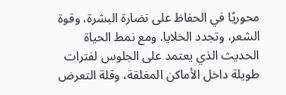محوريًا في الحفاظ على نضارة البشرة، وقوة الشعر، وتجدد الخلايا. ومع نمط الحياة الحديث الذي يعتمد على الجلوس لفترات طويلة داخل الأماكن المغلقة، وقلة التعرض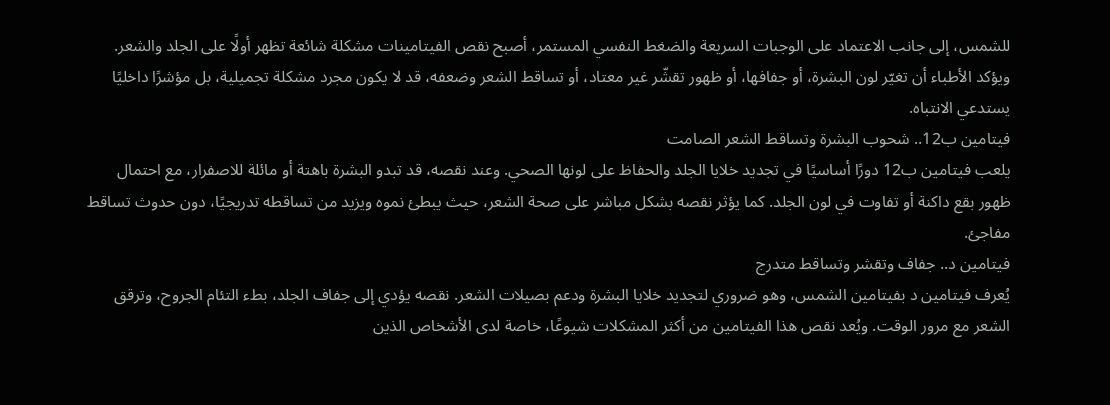للشمس، إلى جانب الاعتماد على الوجبات السريعة والضغط النفسي المستمر، أصبح نقص الفيتامينات مشكلة شائعة تظهر أولًا على الجلد والشعر.
ويؤكد الأطباء أن تغيّر لون البشرة، أو جفافها، أو ظهور تقشّر غير معتاد، أو تساقط الشعر وضعفه، قد لا يكون مجرد مشكلة تجميلية، بل مؤشرًا داخليًا يستدعي الانتباه.
فيتامين ب12.. شحوب البشرة وتساقط الشعر الصامت
يلعب فيتامين ب12 دورًا أساسيًا في تجديد خلايا الجلد والحفاظ على لونها الصحي. وعند نقصه، قد تبدو البشرة باهتة أو مائلة للاصفرار، مع احتمال ظهور بقع داكنة أو تفاوت في لون الجلد. كما يؤثر نقصه بشكل مباشر على صحة الشعر، حيث يبطئ نموه ويزيد من تساقطه تدريجيًا، دون حدوث تساقط مفاجئ.
فيتامين د.. جفاف وتقشر وتساقط متدرج
يُعرف فيتامين د بفيتامين الشمس، وهو ضروري لتجديد خلايا البشرة ودعم بصيلات الشعر. نقصه يؤدي إلى جفاف الجلد، بطء التئام الجروح، وترقق الشعر مع مرور الوقت. ويُعد نقص هذا الفيتامين من أكثر المشكلات شيوعًا، خاصة لدى الأشخاص الذين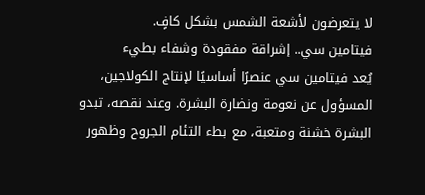لا يتعرضون لأشعة الشمس بشكل كافٍ.
فيتامين سي.. إشراقة مفقودة وشفاء بطيء
يُعد فيتامين سي عنصرًا أساسيًا لإنتاج الكولاجين، المسؤول عن نعومة ونضارة البشرة. وعند نقصه، تبدو البشرة خشنة ومتعبة، مع بطء التئام الجروح وظهور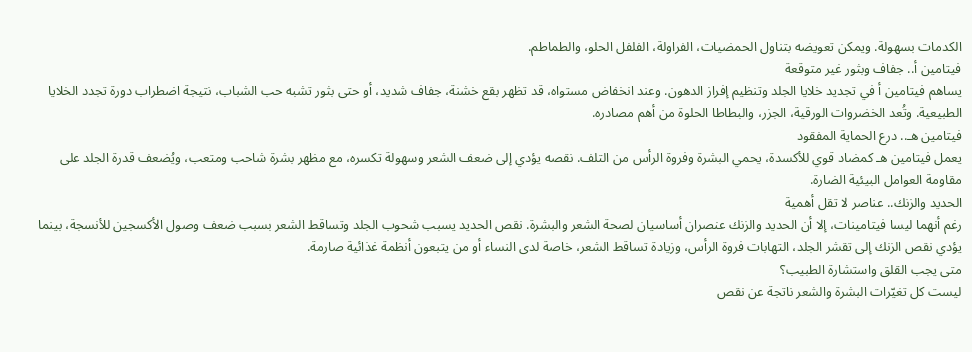الكدمات بسهولة. ويمكن تعويضه بتناول الحمضيات، الفراولة، الفلفل الحلو، والطماطم.
فيتامين أ.. جفاف وبثور غير متوقعة
يساهم فيتامين أ في تجديد خلايا الجلد وتنظيم إفراز الدهون. وعند انخفاض مستواه، قد تظهر بقع خشنة، جفاف شديد، أو حتى بثور تشبه حب الشباب، نتيجة اضطراب دورة تجدد الخلايا الطبيعية. وتُعد الخضروات الورقية، الجزر، والبطاطا الحلوة من أهم مصادره.
فيتامين هـ.. درع الحماية المفقود
يعمل فيتامين هـ كمضاد قوي للأكسدة، يحمي البشرة وفروة الرأس من التلف. نقصه يؤدي إلى ضعف الشعر وسهولة تكسره، مع مظهر بشرة شاحب ومتعب، ويُضعف قدرة الجلد على مقاومة العوامل البيئية الضارة.
الحديد والزنك.. عناصر لا تقل أهمية
رغم أنهما ليسا فيتامينات، إلا أن الحديد والزنك عنصران أساسيان لصحة الشعر والبشرة. نقص الحديد يسبب شحوب الجلد وتساقط الشعر بسبب ضعف وصول الأكسجين للأنسجة، بينما يؤدي نقص الزنك إلى تقشر الجلد، التهابات فروة الرأس، وزيادة تساقط الشعر، خاصة لدى النساء أو من يتبعون أنظمة غذائية صارمة.
متى يجب القلق واستشارة الطبيب؟
ليست كل تغيّرات البشرة والشعر ناتجة عن نقص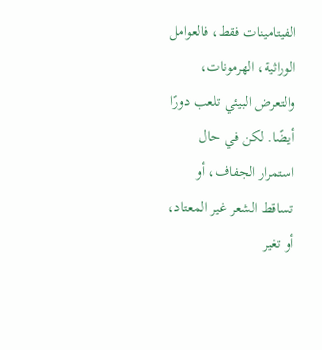الفيتامينات فقط، فالعوامل الوراثية، الهرمونات، والتعرض البيئي تلعب دورًا أيضًا. لكن في حال استمرار الجفاف، أو تساقط الشعر غير المعتاد، أو تغير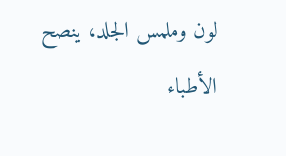لون وملمس الجلد، ينصح الأطباء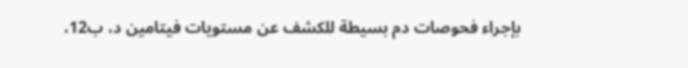بإجراء فحوصات دم بسيطة للكشف عن مستويات فيتامين د، ب12،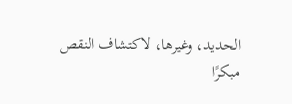الحديد، وغيرها، لاكتشاف النقص مبكرًا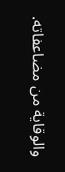والوقاية من مضاعفاته.